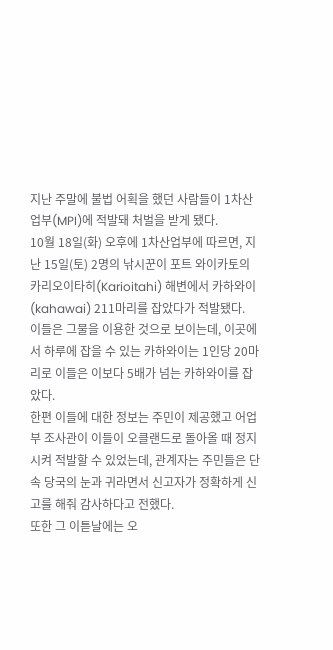지난 주말에 불법 어획을 했던 사람들이 1차산업부(MPI)에 적발돼 처벌을 받게 됐다.
10월 18일(화) 오후에 1차산업부에 따르면, 지난 15일(토) 2명의 낚시꾼이 포트 와이카토의 카리오이타히(Karioitahi) 해변에서 카하와이(kahawai) 211마리를 잡았다가 적발됐다.
이들은 그물을 이용한 것으로 보이는데, 이곳에서 하루에 잡을 수 있는 카하와이는 1인당 20마리로 이들은 이보다 5배가 넘는 카하와이를 잡았다.
한편 이들에 대한 정보는 주민이 제공했고 어업부 조사관이 이들이 오클랜드로 돌아올 때 정지시켜 적발할 수 있었는데, 관계자는 주민들은 단속 당국의 눈과 귀라면서 신고자가 정확하게 신고를 해줘 감사하다고 전했다.
또한 그 이튿날에는 오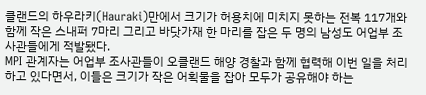클랜드의 하우라키(Hauraki)만에서 크기가 허용치에 미치지 못하는 전복 117개와 함께 작은 스내퍼 7마리 그리고 바닷가재 한 마리를 잡은 두 명의 남성도 어업부 조사관들에게 적발됐다.
MPI 관계자는 어업부 조사관들이 오클랜드 해양 경찰과 함께 협력해 이번 일을 처리하고 있다면서, 이들은 크기가 작은 어획물을 잡아 모두가 공유해야 하는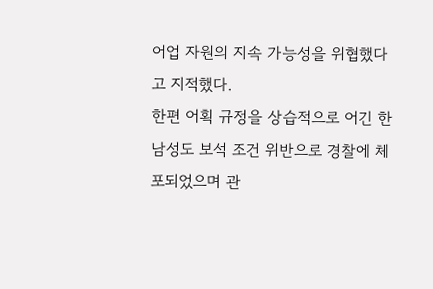어업 자원의 지속 가능성을 위협했다고 지적했다.
한편 어획 규정을 상습적으로 어긴 한 남성도 보석 조건 위반으로 경찰에 체포되었으며 관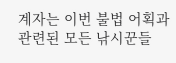계자는 이번 불법 어획과 관련된 모든 낚시꾼들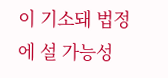이 기소돼 법정에 설 가능성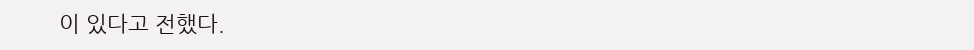이 있다고 전했다.